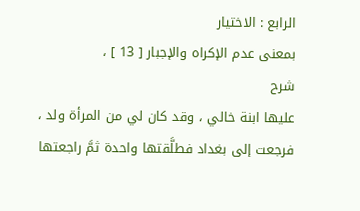الرابع : الاختيار
بمعنى عدم الإكراه والإجبار [ 13 ] ،
شرح
عليها ابنة خالي ، وقد كان لي من المرأة ولد ، فرجعت إلى بغداد فطلَّقتها واحدة ثمَّ راجعتها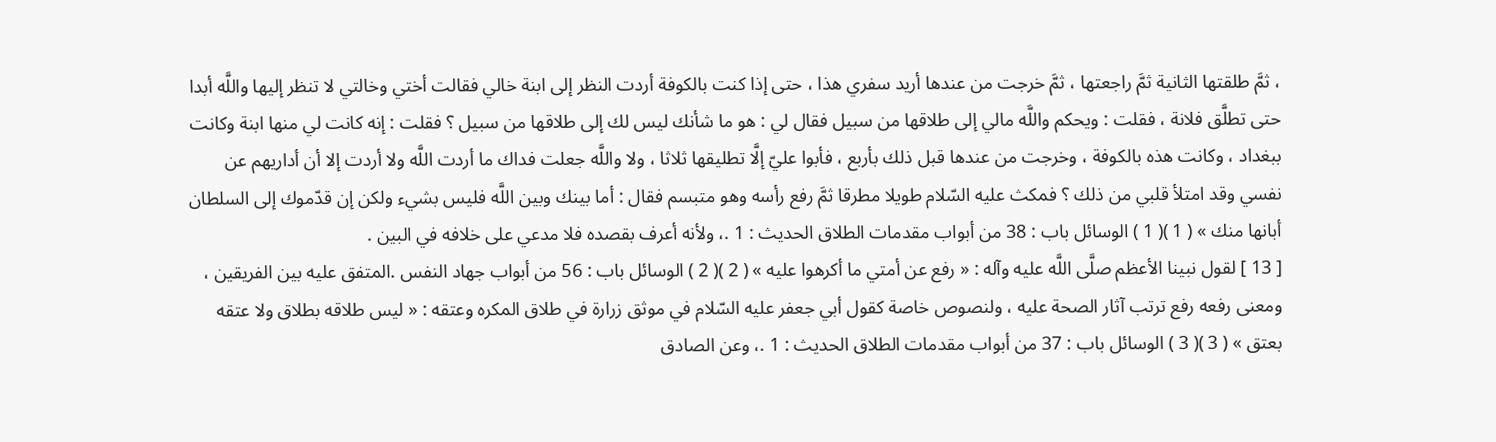، ثمَّ طلقتها الثانية ثمَّ راجعتها ، ثمَّ خرجت من عندها أريد سفري هذا ، حتى إذا كنت بالكوفة أردت النظر إلى ابنة خالي فقالت أختي وخالتي لا تنظر إليها واللَّه أبدا حتى تطلَّق فلانة ، فقلت : ويحكم واللَّه مالي إلى طلاقها من سبيل فقال لي : هو ما شأنك ليس لك إلى طلاقها من سبيل ؟ فقلت : إنه كانت لي منها ابنة وكانت ببغداد ، وكانت هذه بالكوفة ، وخرجت من عندها قبل ذلك بأربع ، فأبوا عليّ إلَّا تطليقها ثلاثا ، ولا واللَّه جعلت فداك ما أردت اللَّه ولا أردت إلا أن أداريهم عن نفسي وقد امتلأ قلبي من ذلك ؟ فمكث عليه السّلام طويلا مطرقا ثمَّ رفع رأسه وهو متبسم فقال : أما بينك وبين اللَّه فليس بشيء ولكن إن قدّموك إلى السلطان أبانها منك » ( 1 )( 1 ) الوسائل باب : 38 من أبواب مقدمات الطلاق الحديث : 1 .، ولأنه أعرف بقصده فلا مدعي على خلافه في البين .
[ 13 ] لقول نبينا الأعظم صلَّى اللَّه عليه وآله : « رفع عن أمتي ما أكرهوا عليه » ( 2 )( 2 ) الوسائل باب : 56 من أبواب جهاد النفس .المتفق عليه بين الفريقين ، ومعنى رفعه رفع ترتب آثار الصحة عليه ، ولنصوص خاصة كقول أبي جعفر عليه السّلام في موثق زرارة في طلاق المكره وعتقه : « ليس طلاقه بطلاق ولا عتقه بعتق » ( 3 )( 3 ) الوسائل باب : 37 من أبواب مقدمات الطلاق الحديث : 1 .، وعن الصادق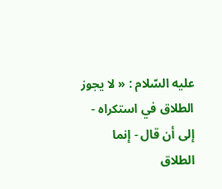عليه السّلام : « لا يجوز الطلاق في استكراه - إلى أن قال - إنما الطلاق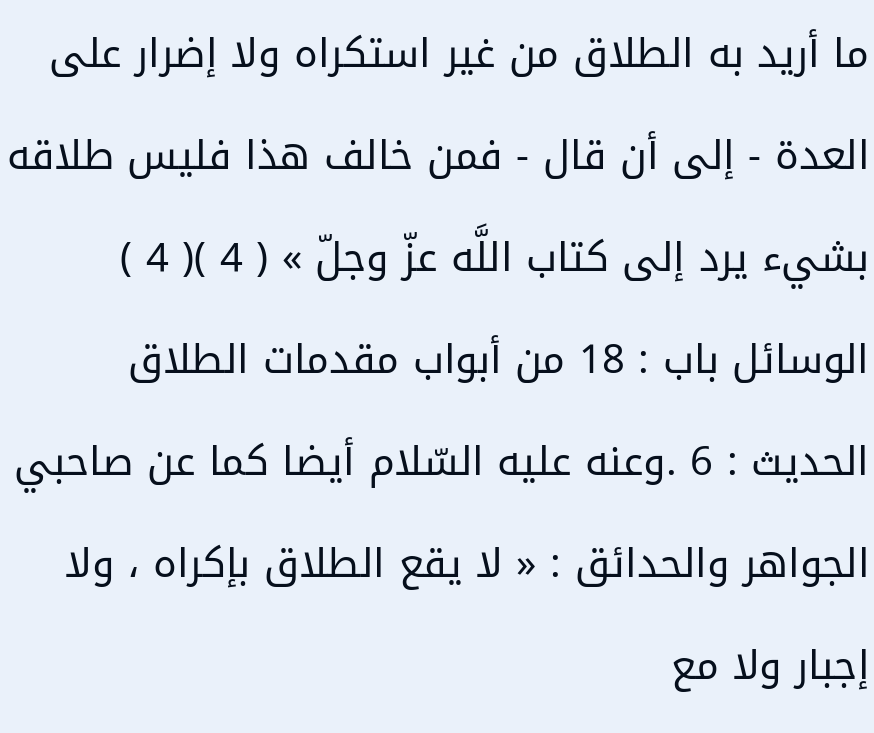ما أريد به الطلاق من غير استكراه ولا إضرار على العدة - إلى أن قال - فمن خالف هذا فليس طلاقه بشيء يرد إلى كتاب اللَّه عزّ وجلّ » ( 4 )( 4 ) الوسائل باب : 18 من أبواب مقدمات الطلاق الحديث : 6 .وعنه عليه السّلام أيضا كما عن صاحبي الجواهر والحدائق : « لا يقع الطلاق بإكراه ، ولا إجبار ولا مع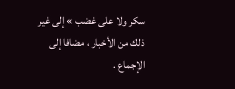سكر ولا على غضب » إلى غير ذلك من الأخبار ، مضافا إلى الإجماع .